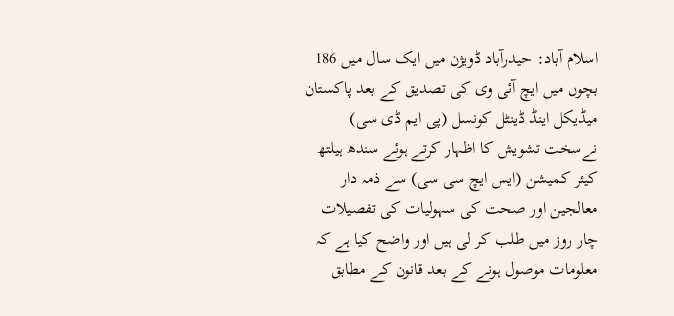اسلام آباد: حیدرآباد ڈویژن میں ایک سال میں 186 بچوں میں ایچ آئی وی کی تصدیق کے بعد پاکستان میڈیکل اینڈ ڈینٹل کونسل (پی ایم ڈی سی) نےسخت تشویش کا اظہار کرتے ہوئے سندھ ہیلتھ کیئر کمیشن (ایس ایچ سی سی) سے ذمہ دار معالجین اور صحت کی سہولیات کی تفصیلات چار روز میں طلب کر لی ہیں اور واضح کیا ہے کہ معلومات موصول ہونے کے بعد قانون کے مطابق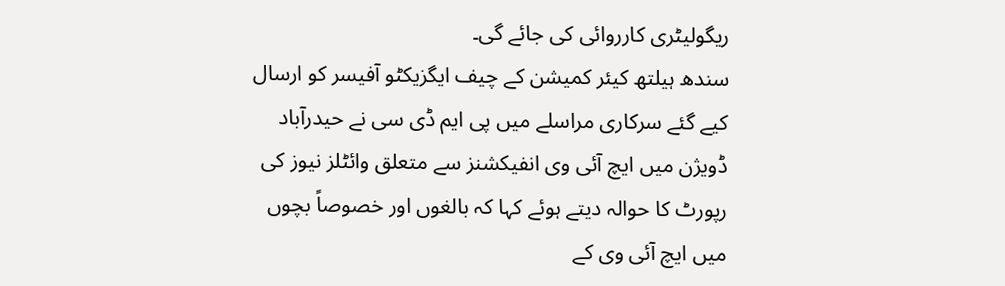ریگولیٹری کارروائی کی جائے گی۔
سندھ ہیلتھ کیئر کمیشن کے چیف ایگزیکٹو آفیسر کو ارسال کیے گئے سرکاری مراسلے میں پی ایم ڈی سی نے حیدرآباد ڈویژن میں ایچ آئی وی انفیکشنز سے متعلق وائٹلز نیوز کی رپورٹ کا حوالہ دیتے ہوئے کہا کہ بالغوں اور خصوصاً بچوں میں ایچ آئی وی کے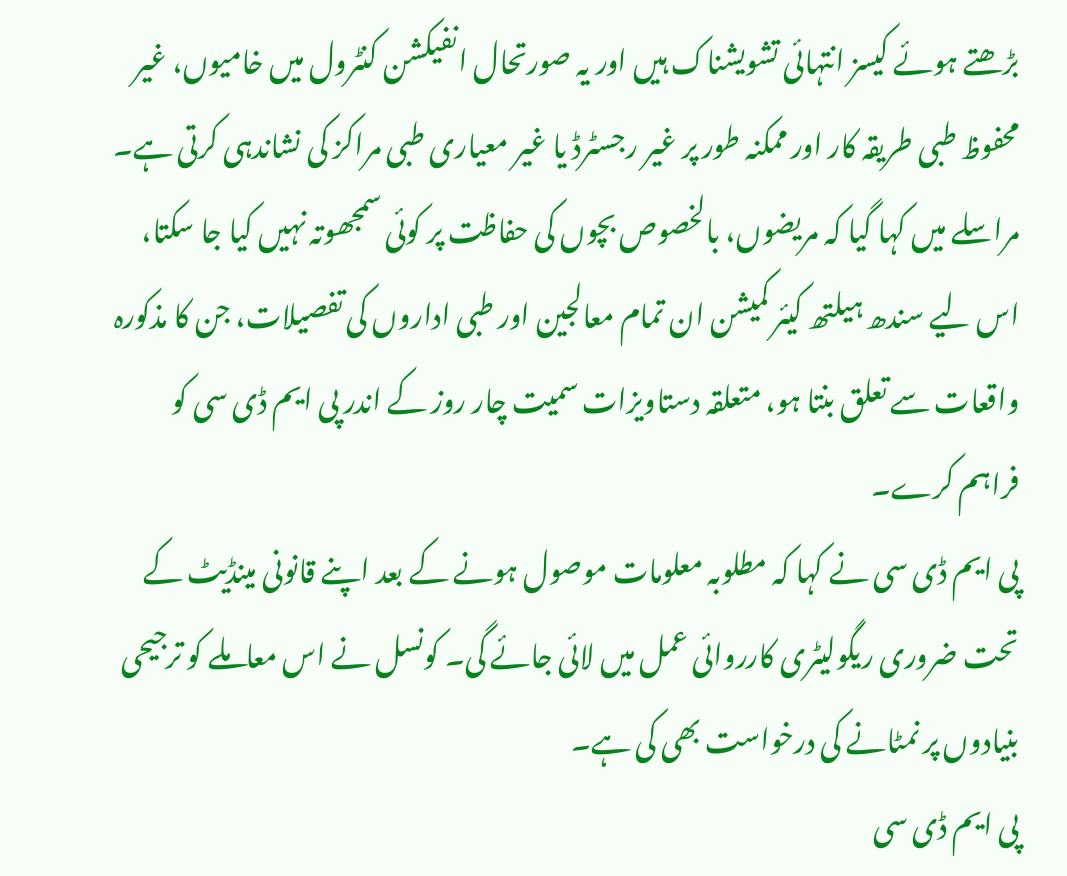بڑھتے ہوئے کیسز انتہائی تشویشناک ہیں اور یہ صورتحال انفیکشن کنٹرول میں خامیوں، غیر محفوظ طبی طریقہ کار اور ممکنہ طور پر غیر رجسٹرڈ یا غیر معیاری طبی مراکز کی نشاندہی کرتی ہے۔
مراسلے میں کہا گیا کہ مریضوں، بالخصوص بچوں کی حفاظت پر کوئی سمجھوتہ نہیں کیا جا سکتا، اس لیے سندھ ہیلتھ کیئر کمیشن ان تمام معالجین اور طبی اداروں کی تفصیلات، جن کا مذکورہ واقعات سے تعلق بنتا ہو، متعلقہ دستاویزات سمیت چار روز کے اندر پی ایم ڈی سی کو فراہم کرے۔
پی ایم ڈی سی نے کہا کہ مطلوبہ معلومات موصول ہونے کے بعد اپنے قانونی مینڈیٹ کے تحت ضروری ریگولیٹری کارروائی عمل میں لائی جائے گی۔ کونسل نے اس معاملے کو ترجیحی بنیادوں پر نمٹانے کی درخواست بھی کی ہے۔
پی ایم ڈی سی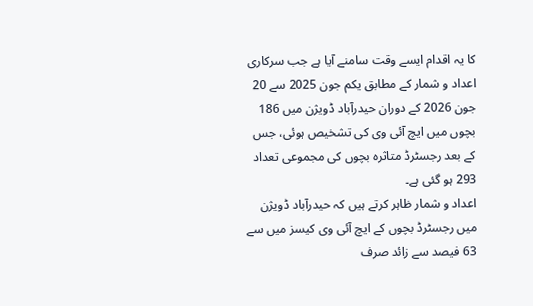کا یہ اقدام ایسے وقت سامنے آیا ہے جب سرکاری اعداد و شمار کے مطابق یکم جون 2025 سے 20 جون 2026 کے دوران حیدرآباد ڈویژن میں 186 بچوں میں ایچ آئی وی کی تشخیص ہوئی، جس کے بعد رجسٹرڈ متاثرہ بچوں کی مجموعی تعداد 293 ہو گئی ہے۔
اعداد و شمار ظاہر کرتے ہیں کہ حیدرآباد ڈویژن میں رجسٹرڈ بچوں کے ایچ آئی وی کیسز میں سے 63 فیصد سے زائد صرف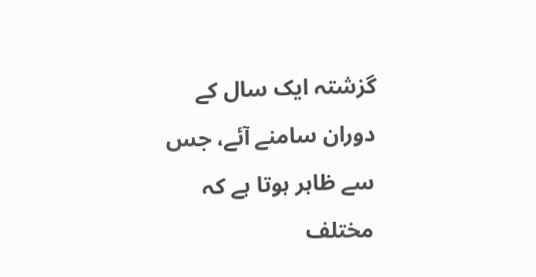گزشتہ ایک سال کے دوران سامنے آئے، جس سے ظاہر ہوتا ہے کہ مختلف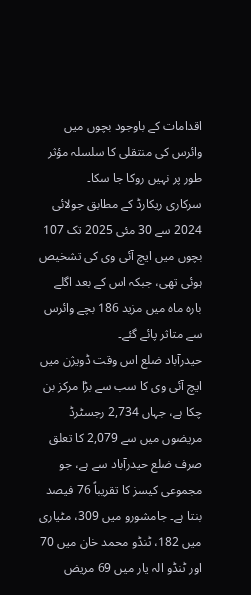اقدامات کے باوجود بچوں میں وائرس کی منتقلی کا سلسلہ مؤثر طور پر نہیں روکا جا سکا۔
سرکاری ریکارڈ کے مطابق جولائی 2024 سے 30 مئی 2025 تک 107 بچوں میں ایچ آئی وی کی تشخیص ہوئی تھی، جبکہ اس کے بعد اگلے بارہ ماہ میں مزید 186 بچے وائرس سے متاثر پائے گئے۔
حیدرآباد ضلع اس وقت ڈویژن میں ایچ آئی وی کا سب سے بڑا مرکز بن چکا ہے، جہاں 2,734 رجسٹرڈ مریضوں میں سے 2,079 کا تعلق صرف ضلع حیدرآباد سے ہے، جو مجموعی کیسز کا تقریباً 76 فیصد بنتا ہے۔ جامشورو میں 309، مٹیاری میں 182، ٹنڈو محمد خان میں 70 اور ٹنڈو الہ یار میں 69 مریض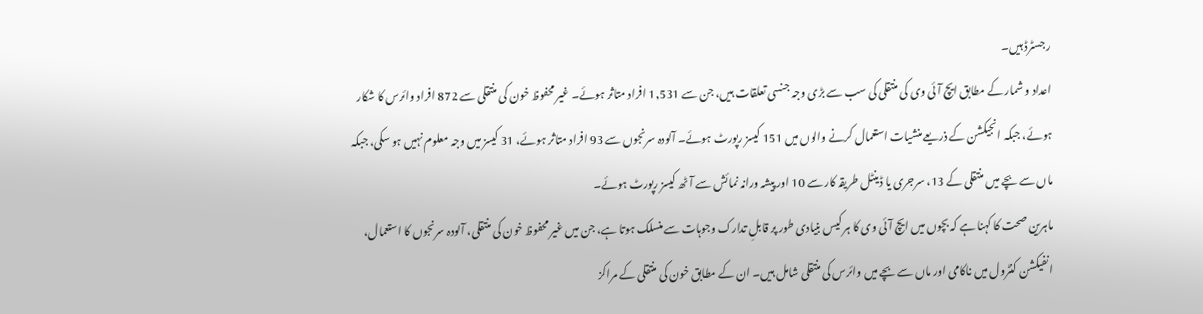رجسٹرڈ ہیں۔
اعداد و شمار کے مطابق ایچ آئی وی کی منتقلی کی سب سے بڑی وجہ جنسی تعلقات ہیں، جن سے 1,531 افراد متاثر ہوئے۔ غیر محفوظ خون کی منتقلی سے 872 افراد وائرس کا شکار ہوئے، جبکہ انجیکشن کے ذریعے منشیات استعمال کرنے والوں میں 151 کیسز رپورٹ ہوئے۔ آلودہ سرنجوں سے 93 افراد متاثر ہوئے، 31 کیسز میں وجہ معلوم نہیں ہو سکی، جبکہ ماں سے بچے میں منتقلی کے 13، سرجری یا ڈینٹل طریقہ کار سے 10 اور پیشہ ورانہ نمائش سے آٹھ کیسز رپورٹ ہوئے۔
ماہرین صحت کا کہنا ہے کہ بچوں میں ایچ آئی وی کا ہر کیس بنیادی طور پر قابلِ تدارک وجوہات سے منسلک ہوتا ہے، جن میں غیر محفوظ خون کی منتقلی، آلودہ سرنجوں کا استعمال، انفیکشن کنٹرول میں ناکامی اور ماں سے بچے میں وائرس کی منتقلی شامل ہیں۔ ان کے مطابق خون کی منتقلی کے مراکز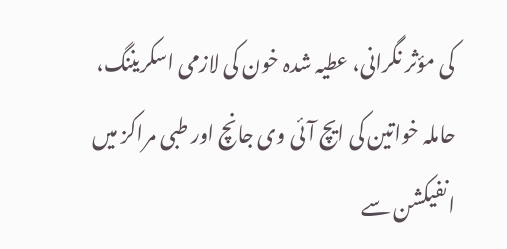کی مؤثر نگرانی، عطیہ شدہ خون کی لازمی اسکریننگ، حاملہ خواتین کی ایچ آئی وی جانچ اور طبی مراکز میں انفیکشن سے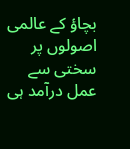بچاؤ کے عالمی اصولوں پر سختی سے عمل درآمد ہی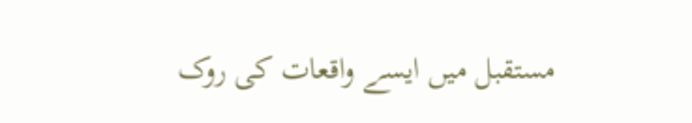مستقبل میں ایسے واقعات کی روک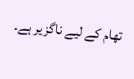تھام کے لیے ناگزیر ہے۔